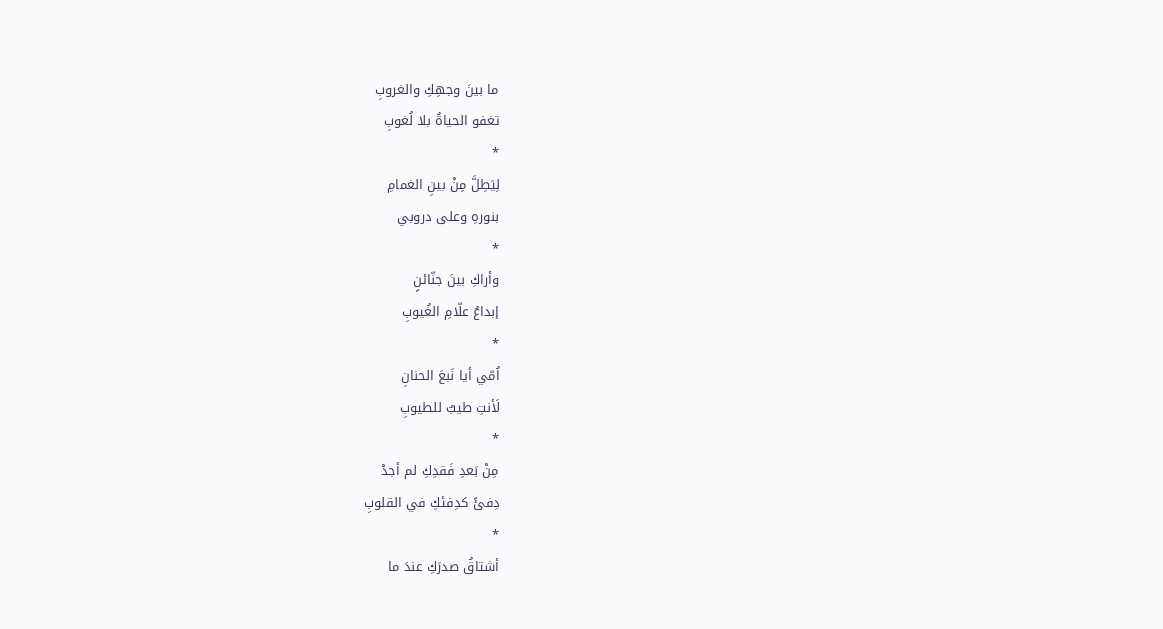ما بينَ وجهِكِ والغروبِ
تغفو الحياةُ بلا لُغوبِ
*
لِيَطِلَّ مِنْ بينِ الغمامِ
بنورهِ وعلى دروبي
*
وأراكِ بينَ جنّائنٍ
إبداعُ علّامِ الغُيوبِ
*
اُمّي أيا نَبعَ الحنانِ
لَأنتِ طيبٌ للطيوبِ
*
مِنْ بَعدِ فَقدِكِ لم أجدْ
دِفئً كدِفئكِ في القلوبِ
*
أشتاقُ صدرَكِ عندَ ما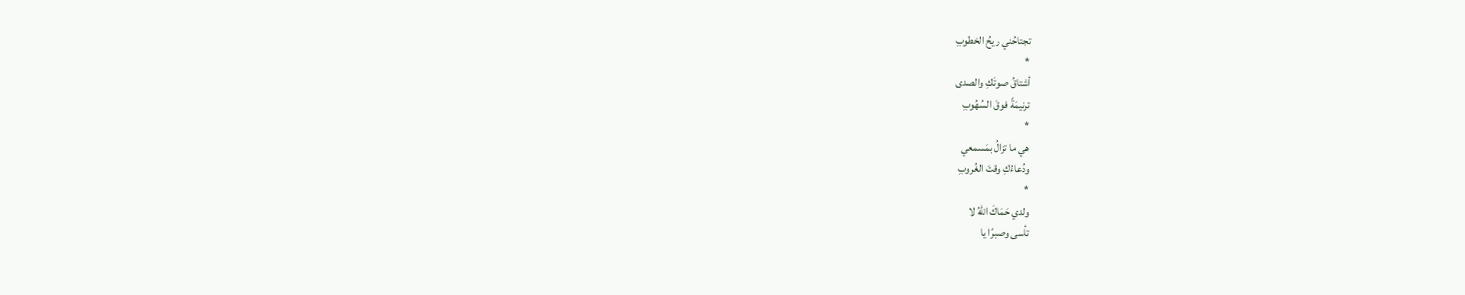تجتاحُني ريحُ الخطوبِ
*
أشتاقُ صوتَكِ والصدى
ترنيمَةً فوقَ السُهُوبِ
*
هي ما تزالُ بمَسمعي
ودُعاءُكِ وقتَ الغُروبِ
*
ولدي حَمَاكَ اللهُ لا
تأسى وصبرًا يا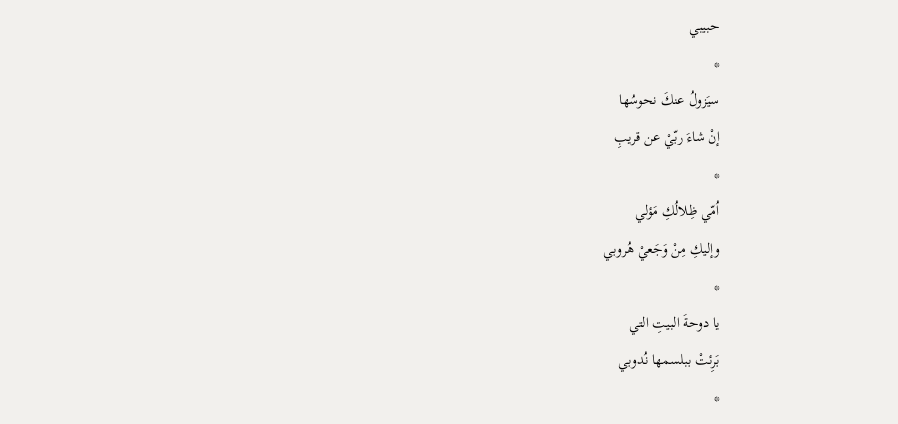حبيبي
*
سيَزولُ عنكَ نحوسُها
إنْ شاءَ ربّيْ عن قريبِ
*
اُمّي ظِلالُكِ مَؤلي
وإليكِ مِنْ وَجَعيْ هُروبي
*
يا دوحةَ البيتِ التي
بَرِئتْ ببلسمها نُدوبي
*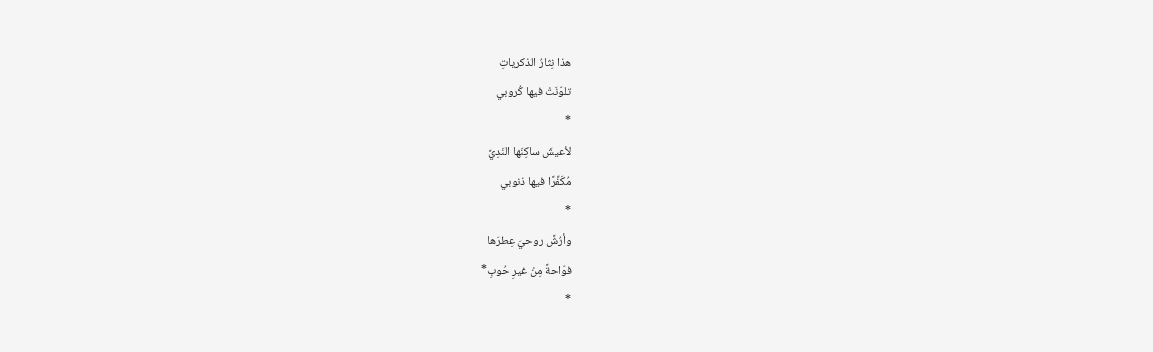هذا نِثارُ الذكرياتِ
تلوّنَتْ فيها كُروبي
*
لأعيشَ ساكِنَها النَدِيَّ
مُكَفِّرًا فيها ذنوبي
*
وأرُشَّ روحيَ عِطرَها
فوّاحةً مِنْ غيرِ حُوبِ*
*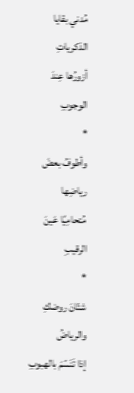مُدني بقايا الذكرياتِ
أزورُها عِندَ الوجوبِ
*
وأطوفُ بعضَ رياضِها
مُتحامِيًا عَينَ الرقيبِ
*
شتّانَ روضكِ والرياضُ
إذا تَنَسّمَ بالهبوبِ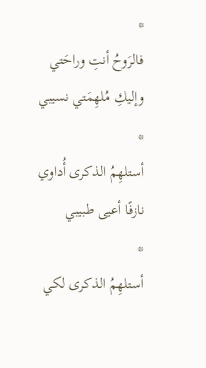*
فالرَوحُ أنتِ وراحَتي
وإليكِ مُلهِمَتي نسيبي
*
أستلهِمُ الذكرى أُداوي
نازفًا أعيى طبيبي
*
أستلهِمُ الذكرى لكي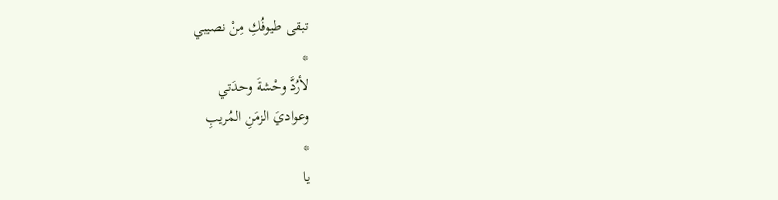تبقى طيوفُكِ مِنْ نصيبي
*
لأرُدَّ وحْشةَ وحدَتي
وعواديَ الزمَنِ المُريبِ
*
يا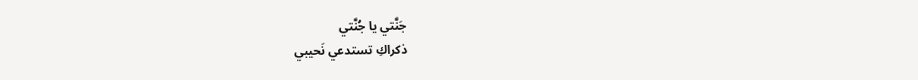جَنَّتي يا جُنَّتي
ذكراكِ تستدعي نَحيبي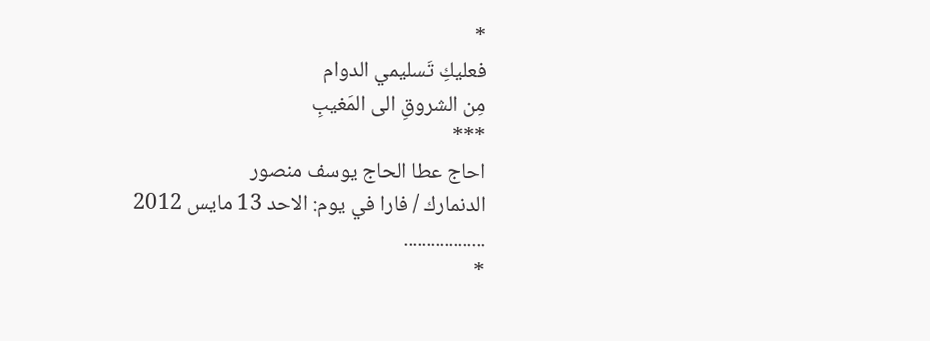*
فعليكِ تَسليمي الدوام
مِن الشروقِ الى المَغيبِ
***
احاج عطا الحاج يوسف منصور
الدنمارك / فارا في يوم: الاحد 13 مايس 2012
..................
*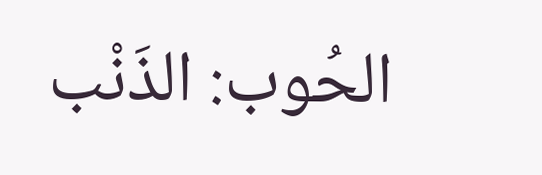الحُوب: الذَنْب